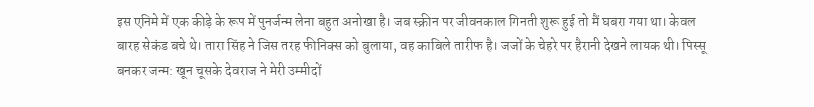इस एनिमे में एक कीड़े के रूप में पुनर्जन्म लेना बहुत अनोखा है। जब स्क्रीन पर जीवनकाल गिनती शुरू हुई तो मैं घबरा गया था। केवल बारह सेकंड बचे थे। तारा सिंह ने जिस तरह फीनिक्स को बुलाया, वह काबिले तारीफ है। जजों के चेहरे पर हैरानी देखने लायक थी। पिस्सू बनकर जन्म: खून चूसके देवराज ने मेरी उम्मीदों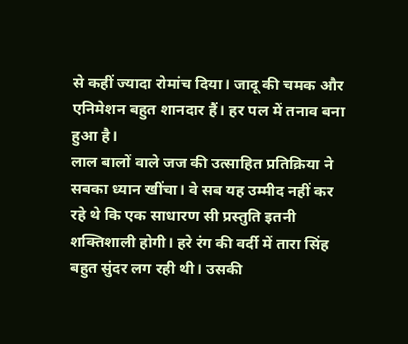से कहीं ज्यादा रोमांच दिया। जादू की चमक और एनिमेशन बहुत शानदार हैं। हर पल में तनाव बना हुआ है।
लाल बालों वाले जज की उत्साहित प्रतिक्रिया ने सबका ध्यान खींचा। वे सब यह उम्मीद नहीं कर रहे थे कि एक साधारण सी प्रस्तुति इतनी शक्तिशाली होगी। हरे रंग की वर्दी में तारा सिंह बहुत सुंदर लग रही थी। उसकी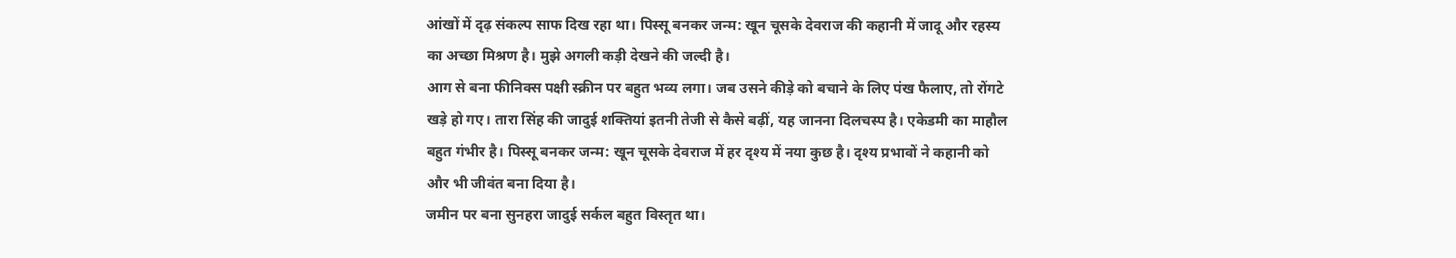आंखों में दृढ़ संकल्प साफ दिख रहा था। पिस्सू बनकर जन्म: खून चूसके देवराज की कहानी में जादू और रहस्य का अच्छा मिश्रण है। मुझे अगली कड़ी देखने की जल्दी है।
आग से बना फीनिक्स पक्षी स्क्रीन पर बहुत भव्य लगा। जब उसने कीड़े को बचाने के लिए पंख फैलाए, तो रोंगटे खड़े हो गए। तारा सिंह की जादुई शक्तियां इतनी तेजी से कैसे बढ़ीं, यह जानना दिलचस्प है। एकेडमी का माहौल बहुत गंभीर है। पिस्सू बनकर जन्म: खून चूसके देवराज में हर दृश्य में नया कुछ है। दृश्य प्रभावों ने कहानी को और भी जीवंत बना दिया है।
जमीन पर बना सुनहरा जादुई सर्कल बहुत विस्तृत था।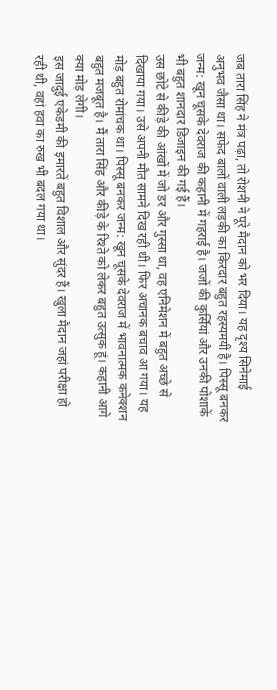जब तारा सिंह ने मंत्र पढ़ा, तो रोशनी ने पूरे मैदान को भर दिया। यह दृश्य सिनेमाई अनुभव जैसा था। सफेद बालों वाली लड़की का किरदार बहुत रहस्यमयी है। पिस्सू बनकर जन्म: खून चूसके देवराज की कहानी में गहराई है। जजों की कुर्सियां और उनकी पोशाकें भी बहुत शानदार डिजाइन की गई हैं।
उस छोटे से कीड़े की आंखों में जो डर और गुस्सा था, वह एनिमेशन में बहुत अच्छे से दिखाया गया। उसे अपनी मौत सामने दिख रही थी। फिर अचानक बचाव आ गया। यह मोड़ बहुत रोमांचक था। पिस्सू बनकर जन्म: खून चूसके देवराज में भावनात्मक कनेक्शन बहुत मजबूत है। मैं तारा सिंह और कीड़े के रिश्ते को लेकर बहुत उत्सुक हूं। कहानी आगे क्या मोड़ लेगी।
इस जादुई एकेडमी की इमारतें बहुत विशाल और सुंदर हैं। खुला मैदान जहां परीक्षा हो रही थी, वहां हवा का रुख भी बदल गया था।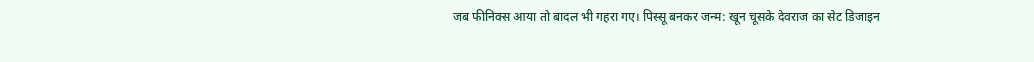जब फीनिक्स आया तो बादल भी गहरा गए। पिस्सू बनकर जन्म: खून चूसके देवराज का सेट डिजाइन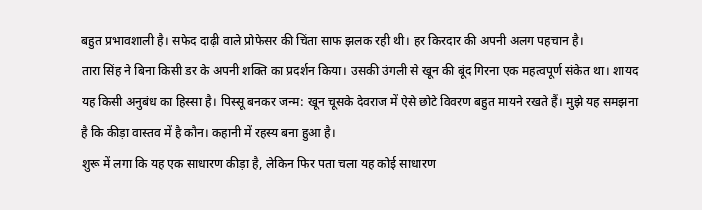बहुत प्रभावशाली है। सफेद दाढ़ी वाले प्रोफेसर की चिंता साफ झलक रही थी। हर किरदार की अपनी अलग पहचान है।
तारा सिंह ने बिना किसी डर के अपनी शक्ति का प्रदर्शन किया। उसकी उंगली से खून की बूंद गिरना एक महत्वपूर्ण संकेत था। शायद यह किसी अनुबंध का हिस्सा है। पिस्सू बनकर जन्म: खून चूसके देवराज में ऐसे छोटे विवरण बहुत मायने रखते हैं। मुझे यह समझना है कि कीड़ा वास्तव में है कौन। कहानी में रहस्य बना हुआ है।
शुरू में लगा कि यह एक साधारण कीड़ा है, लेकिन फिर पता चला यह कोई साधारण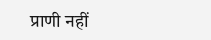प्राणी नहीं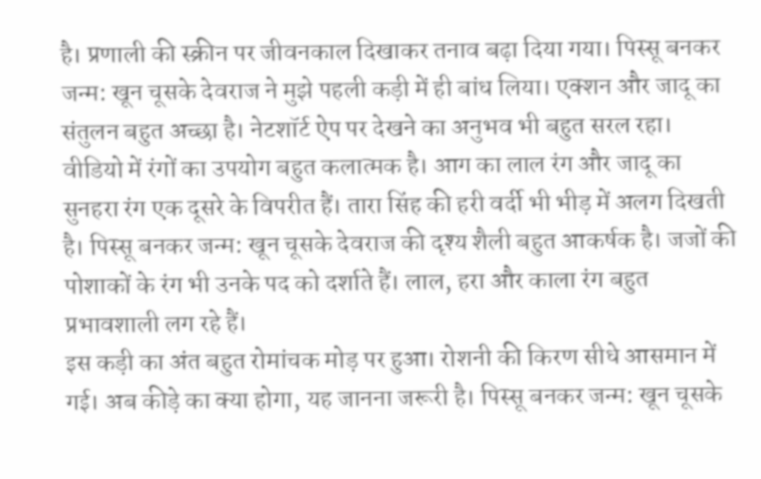है। प्रणाली की स्क्रीन पर जीवनकाल दिखाकर तनाव बढ़ा दिया गया। पिस्सू बनकर जन्म: खून चूसके देवराज ने मुझे पहली कड़ी में ही बांध लिया। एक्शन और जादू का संतुलन बहुत अच्छा है। नेटशॉर्ट ऐप पर देखने का अनुभव भी बहुत सरल रहा।
वीडियो में रंगों का उपयोग बहुत कलात्मक है। आग का लाल रंग और जादू का सुनहरा रंग एक दूसरे के विपरीत हैं। तारा सिंह की हरी वर्दी भी भीड़ में अलग दिखती है। पिस्सू बनकर जन्म: खून चूसके देवराज की दृश्य शैली बहुत आकर्षक है। जजों की पोशाकों के रंग भी उनके पद को दर्शाते हैं। लाल, हरा और काला रंग बहुत प्रभावशाली लग रहे हैं।
इस कड़ी का अंत बहुत रोमांचक मोड़ पर हुआ। रोशनी की किरण सीधे आसमान में गई। अब कीड़े का क्या होगा, यह जानना जरूरी है। पिस्सू बनकर जन्म: खून चूसके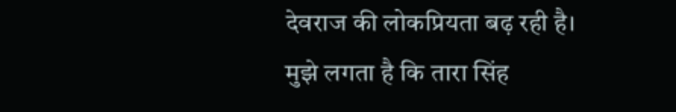देवराज की लोकप्रियता बढ़ रही है। मुझे लगता है कि तारा सिंह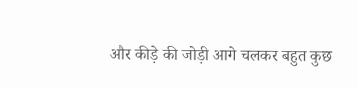और कीड़े की जोड़ी आगे चलकर बहुत कुछ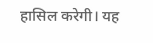हासिल करेगी। यह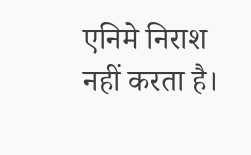एनिमे निराश नहीं करता है।